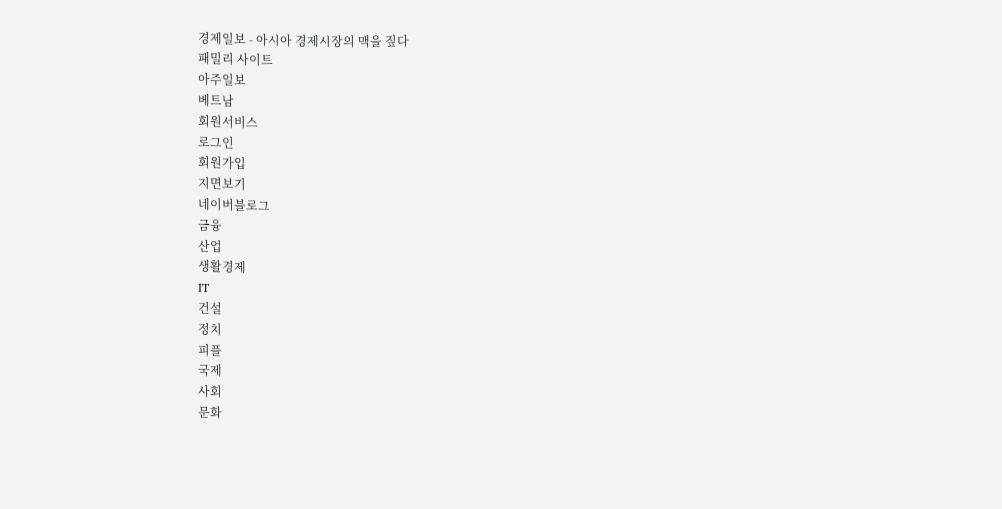경제일보 - 아시아 경제시장의 맥을 짚다
패밀리 사이트
아주일보
베트남
회원서비스
로그인
회원가입
지면보기
네이버블로그
금융
산업
생활경제
IT
건설
정치
피플
국제
사회
문화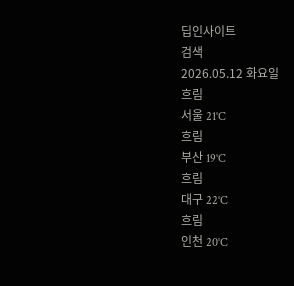딥인사이트
검색
2026.05.12 화요일
흐림
서울 21˚C
흐림
부산 19˚C
흐림
대구 22˚C
흐림
인천 20˚C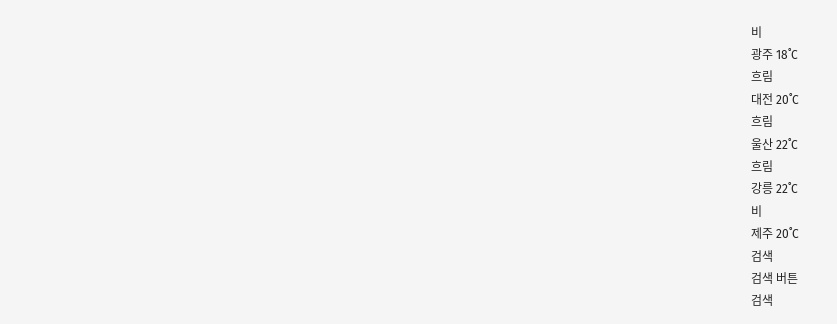비
광주 18˚C
흐림
대전 20˚C
흐림
울산 22˚C
흐림
강릉 22˚C
비
제주 20˚C
검색
검색 버튼
검색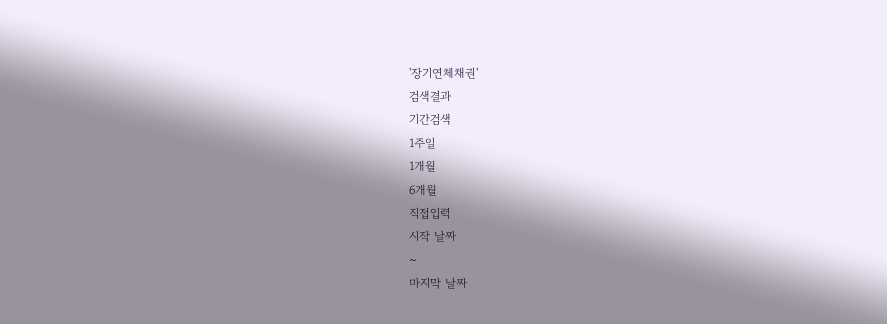'장기연체채권'
검색결과
기간검색
1주일
1개월
6개월
직접입력
시작 날짜
~
마지막 날짜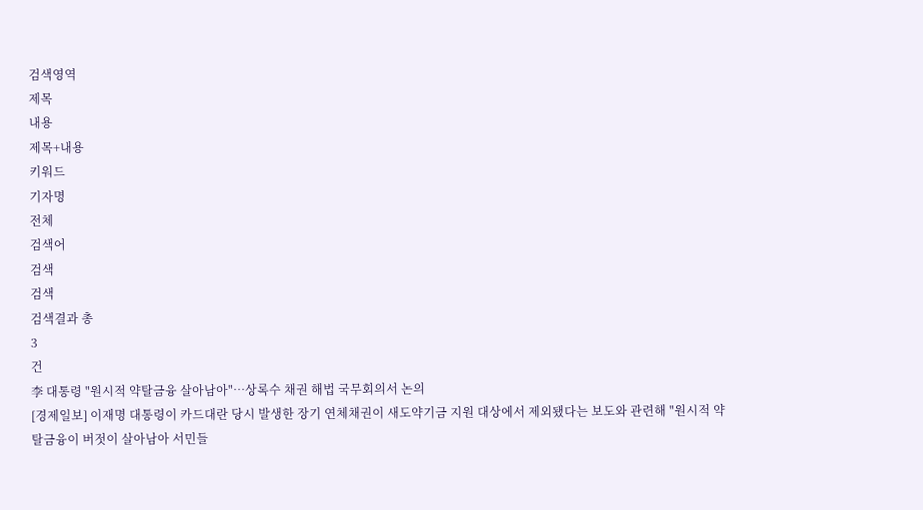검색영역
제목
내용
제목+내용
키워드
기자명
전체
검색어
검색
검색
검색결과 총
3
건
李 대통령 "원시적 약탈금융 살아남아"…상록수 채권 해법 국무회의서 논의
[경제일보] 이재명 대통령이 카드대란 당시 발생한 장기 연체채권이 새도약기금 지원 대상에서 제외됐다는 보도와 관련해 "원시적 약탈금융이 버젓이 살아남아 서민들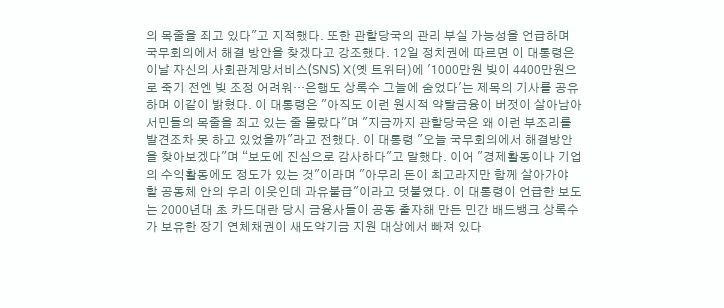의 목줄을 죄고 있다"고 지적했다. 또한 관할당국의 관리 부실 가능성을 언급하며 국무회의에서 해결 방안을 찾겠다고 강조했다. 12일 정치권에 따르면 이 대통령은 이날 자신의 사회관계망서비스(SNS) X(옛 트위터)에 '1000만원 빚이 4400만원으로 죽기 전엔 빚 조정 어려워…은행도 상록수 그늘에 숨었다'는 제목의 기사를 공유하며 이같이 밝혔다. 이 대통령은 "아직도 이런 원시적 약탈금융이 버젓이 살아남아 서민들의 목줄을 죄고 있는 줄 몰랐다"며 "지금까지 관할당국은 왜 이런 부조리를 발견조차 못 하고 있었을까"라고 전했다. 이 대통령 "오늘 국무회의에서 해결방안을 찾아보겠다"며 “보도에 진심으로 감사하다"고 말했다. 이어 "경제활동이나 기업의 수익활동에도 정도가 있는 것"이라며 "아무리 돈이 최고라지만 함께 살아가야 할 공동체 안의 우리 이웃인데 과유불급"이라고 덧붙였다. 이 대통령이 언급한 보도는 2000년대 초 카드대란 당시 금융사들이 공동 출자해 만든 민간 배드뱅크 상록수가 보유한 장기 연체채권이 새도약기금 지원 대상에서 빠져 있다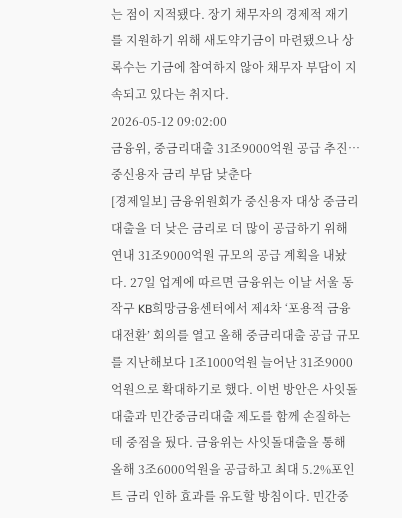는 점이 지적됐다. 장기 채무자의 경제적 재기를 지원하기 위해 새도약기금이 마련됐으나 상록수는 기금에 참여하지 않아 채무자 부담이 지속되고 있다는 취지다.
2026-05-12 09:02:00
금융위, 중금리대출 31조9000억원 공급 추진…중신용자 금리 부담 낮춘다
[경제일보] 금융위원회가 중신용자 대상 중금리대출을 더 낮은 금리로 더 많이 공급하기 위해 연내 31조9000억원 규모의 공급 계획을 내놨다. 27일 업계에 따르면 금융위는 이날 서울 동작구 KB희망금융센터에서 제4차 ‘포용적 금융 대전환’ 회의를 열고 올해 중금리대출 공급 규모를 지난해보다 1조1000억원 늘어난 31조9000억원으로 확대하기로 했다. 이번 방안은 사잇돌대출과 민간중금리대출 제도를 함께 손질하는 데 중점을 뒀다. 금융위는 사잇돌대출을 통해 올해 3조6000억원을 공급하고 최대 5.2%포인트 금리 인하 효과를 유도할 방침이다. 민간중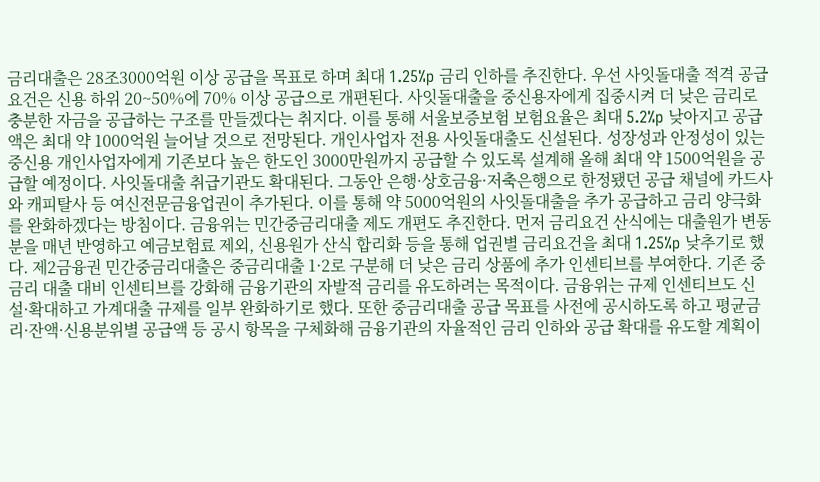금리대출은 28조3000억원 이상 공급을 목표로 하며 최대 1.25%p 금리 인하를 추진한다. 우선 사잇돌대출 적격 공급요건은 신용 하위 20~50%에 70% 이상 공급으로 개편된다. 사잇돌대출을 중신용자에게 집중시켜 더 낮은 금리로 충분한 자금을 공급하는 구조를 만들겠다는 취지다. 이를 통해 서울보증보험 보험요율은 최대 5.2%p 낮아지고 공급액은 최대 약 1000억원 늘어날 것으로 전망된다. 개인사업자 전용 사잇돌대출도 신설된다. 성장성과 안정성이 있는 중신용 개인사업자에게 기존보다 높은 한도인 3000만원까지 공급할 수 있도록 설계해 올해 최대 약 1500억원을 공급할 예정이다. 사잇돌대출 취급기관도 확대된다. 그동안 은행·상호금융·저축은행으로 한정됐던 공급 채널에 카드사와 캐피탈사 등 여신전문금융업권이 추가된다. 이를 통해 약 5000억원의 사잇돌대출을 추가 공급하고 금리 양극화를 완화하겠다는 방침이다. 금융위는 민간중금리대출 제도 개편도 추진한다. 먼저 금리요건 산식에는 대출원가 변동분을 매년 반영하고 예금보험료 제외, 신용원가 산식 합리화 등을 통해 업권별 금리요건을 최대 1.25%p 낮추기로 했다. 제2금융권 민간중금리대출은 중금리대출 1·2로 구분해 더 낮은 금리 상품에 추가 인센티브를 부여한다. 기존 중금리 대출 대비 인센티브를 강화해 금융기관의 자발적 금리를 유도하려는 목적이다. 금융위는 규제 인센티브도 신설·확대하고 가계대출 규제를 일부 완화하기로 했다. 또한 중금리대출 공급 목표를 사전에 공시하도록 하고 평균금리·잔액·신용분위별 공급액 등 공시 항목을 구체화해 금융기관의 자율적인 금리 인하와 공급 확대를 유도할 계획이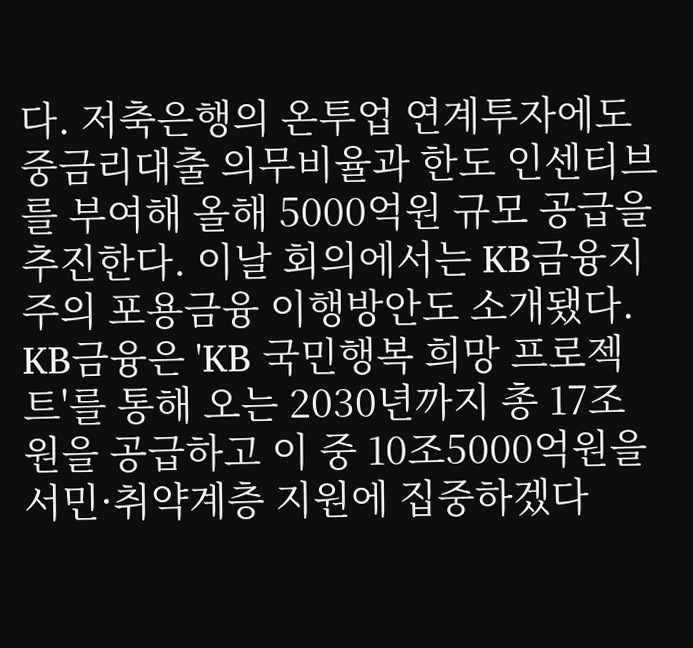다. 저축은행의 온투업 연계투자에도 중금리대출 의무비율과 한도 인센티브를 부여해 올해 5000억원 규모 공급을 추진한다. 이날 회의에서는 KB금융지주의 포용금융 이행방안도 소개됐다. KB금융은 'KB 국민행복 희망 프로젝트'를 통해 오는 2030년까지 총 17조원을 공급하고 이 중 10조5000억원을 서민·취약계층 지원에 집중하겠다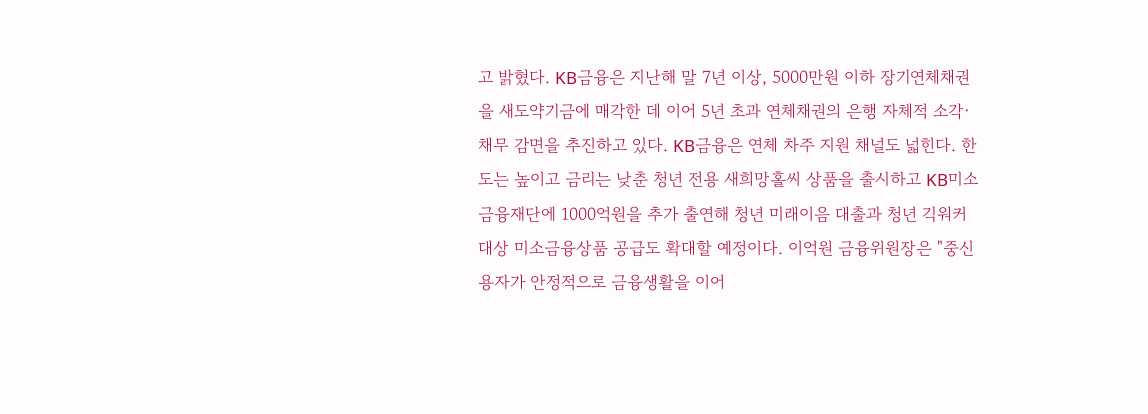고 밝혔다. KB금융은 지난해 말 7년 이상, 5000만원 이하 장기연체채권을 새도약기금에 매각한 데 이어 5년 초과 연체채권의 은행 자체적 소각·채무 감면을 추진하고 있다. KB금융은 연체 차주 지원 채널도 넓힌다. 한도는 높이고 금리는 낮춘 청년 전용 새희망홀씨 상품을 출시하고 KB미소금융재단에 1000억원을 추가 출연해 청년 미래이음 대출과 청년 긱워커 대상 미소금융상품 공급도 확대할 예정이다. 이억원 금융위원장은 "중신용자가 안정적으로 금융생활을 이어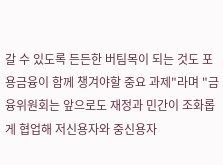갈 수 있도록 든든한 버팀목이 되는 것도 포용금융이 함께 챙겨야할 중요 과제"라며 "금융위원회는 앞으로도 재정과 민간이 조화롭게 협업해 저신용자와 중신용자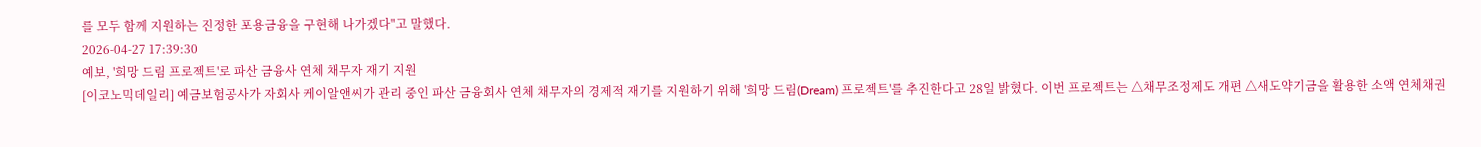를 모두 함께 지원하는 진정한 포용금융을 구현해 나가겠다"고 말했다.
2026-04-27 17:39:30
예보, '희망 드림 프로젝트'로 파산 금융사 연체 채무자 재기 지원
[이코노믹데일리] 예금보험공사가 자회사 케이알앤씨가 관리 중인 파산 금융회사 연체 채무자의 경제적 재기를 지원하기 위해 '희망 드림(Dream) 프로젝트'를 추진한다고 28일 밝혔다. 이번 프로젝트는 △채무조정제도 개편 △새도약기금을 활용한 소액 연체채권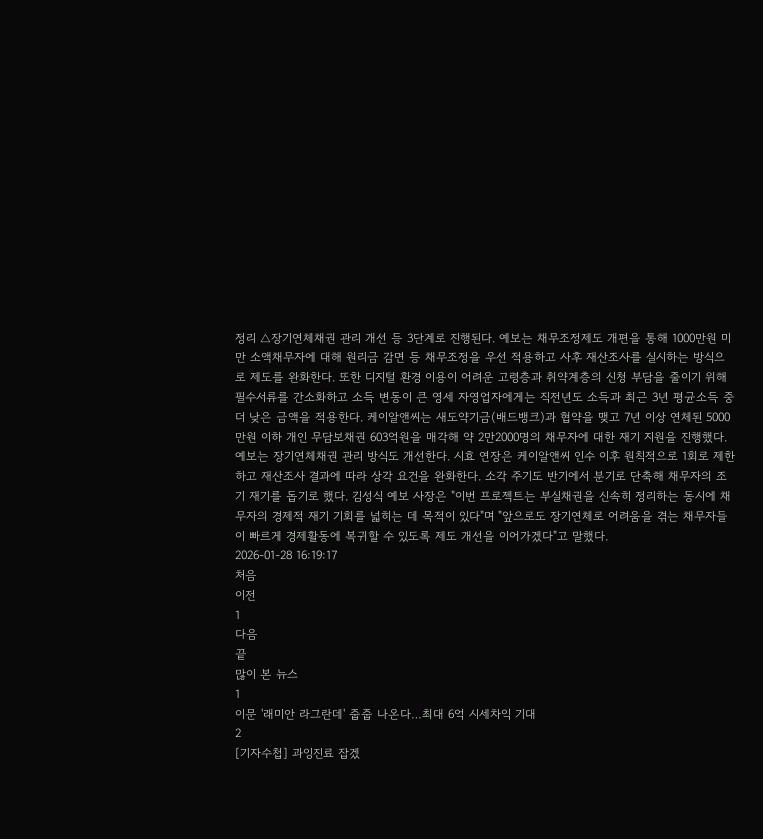정리 △장기연체채권 관리 개선 등 3단계로 진행된다. 예보는 채무조정제도 개편을 통해 1000만원 미만 소액채무자에 대해 원리금 감면 등 채무조정을 우선 적용하고 사후 재산조사를 실시하는 방식으로 제도를 완화한다. 또한 디지털 환경 이용이 어려운 고령층과 취약계층의 신청 부담을 줄이기 위해 필수서류를 간소화하고 소득 변동이 큰 영세 자영업자에게는 직전년도 소득과 최근 3년 평균소득 중 더 낮은 금액을 적용한다. 케이알앤씨는 새도약기금(배드뱅크)과 협약을 맺고 7년 이상 연체된 5000만원 이하 개인 무담보채권 603억원을 매각해 약 2만2000명의 채무자에 대한 재기 지원을 진행했다. 예보는 장기연체채권 관리 방식도 개선한다. 시효 연장은 케이알앤씨 인수 이후 원칙적으로 1회로 제한하고 재산조사 결과에 따라 상각 요건을 완화한다. 소각 주기도 반기에서 분기로 단축해 채무자의 조기 재기를 돕기로 했다. 김성식 예보 사장은 "이번 프로젝트는 부실채권을 신속히 정리하는 동시에 채무자의 경제적 재기 기회를 넓히는 데 목적이 있다"며 "앞으로도 장기연체로 어려움을 겪는 채무자들이 빠르게 경제활동에 복귀할 수 있도록 제도 개선을 이어가겠다"고 말했다.
2026-01-28 16:19:17
처음
이전
1
다음
끝
많이 본 뉴스
1
이문 '래미안 라그란데' 줍줍 나온다…최대 6억 시세차익 기대
2
[기자수첩] 과잉진료 잡겠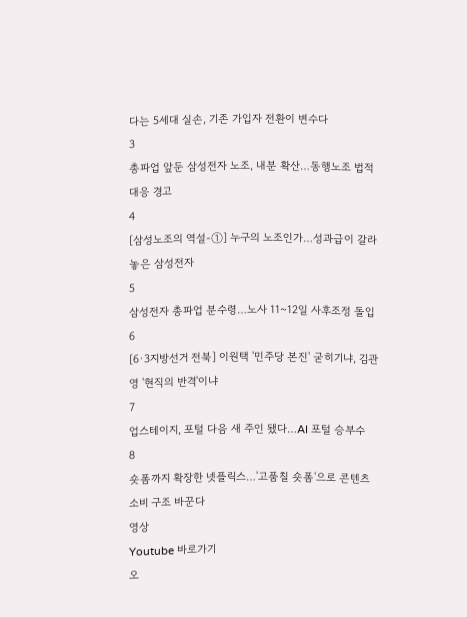다는 5세대 실손, 기존 가입자 전환이 변수다
3
총파업 앞둔 삼성전자 노조, 내분 확산…동행노조 법적 대응 경고
4
[삼성노조의 역설-①] 누구의 노조인가…성과급이 갈라놓은 삼성전자
5
삼성전자 총파업 분수령…노사 11~12일 사후조정 돌입
6
[6·3지방선거 전북] 이원택 '민주당 본진' 굳히기냐, 김관영 '현직의 반격'이냐
7
업스테이지, 포털 다음 새 주인 됐다…AI 포털 승부수
8
숏폼까지 확장한 넷플릭스…'고품칠 숏폼'으로 콘텐츠 소비 구조 바꾼다
영상
Youtube 바로가기
오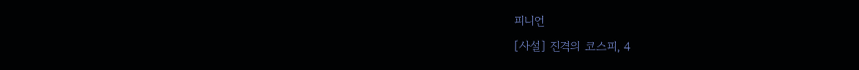피니언
[사설] 진격의 코스피, 4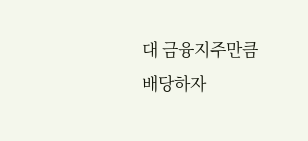대 금융지주만큼 배당하자